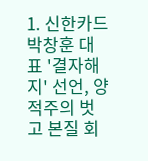1. 신한카드 박창훈 대표 '결자해지' 선언, 양적주의 벗고 본질 회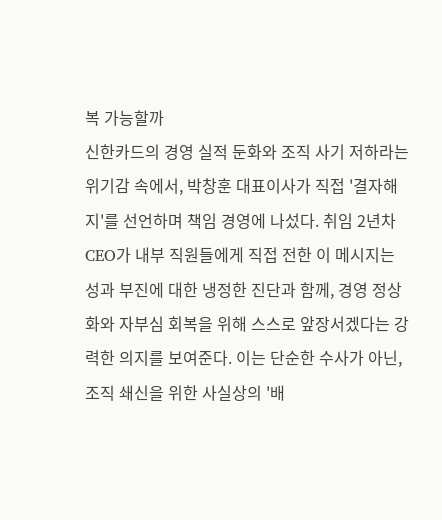복 가능할까
신한카드의 경영 실적 둔화와 조직 사기 저하라는 위기감 속에서, 박창훈 대표이사가 직접 '결자해지'를 선언하며 책임 경영에 나섰다. 취임 2년차 CEO가 내부 직원들에게 직접 전한 이 메시지는 성과 부진에 대한 냉정한 진단과 함께, 경영 정상화와 자부심 회복을 위해 스스로 앞장서겠다는 강력한 의지를 보여준다. 이는 단순한 수사가 아닌, 조직 쇄신을 위한 사실상의 '배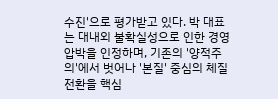수진'으로 평가받고 있다. 박 대표는 대내외 불확실성으로 인한 경영 압박을 인정하며, 기존의 '양적주의'에서 벗어나 '본질' 중심의 체질 전환을 핵심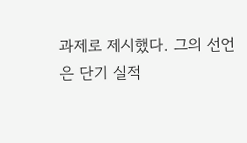과제로 제시했다. 그의 선언은 단기 실적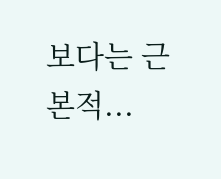보다는 근본적...